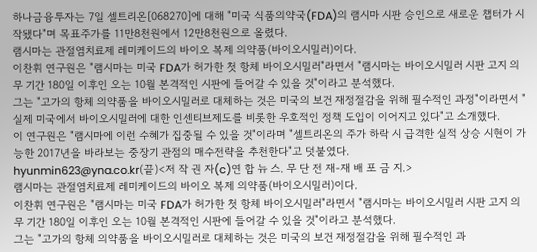하나금융투자는 7일 셀트리온[068270]에 대해 "미국 식품의약국(FDA)의 램시마 시판 승인으로 새로운 챕터가 시작됐다"며 목표주가를 11만8천원에서 12만8천원으로 올렸다.
램시마는 관절염치료제 레미케이드의 바이오 복제 의약품(바이오시밀러)이다.
이찬휘 연구원은 "램시마는 미국 FDA가 허가한 첫 항체 바이오시밀러"라면서 "램시마는 바이오시밀러 시판 고지 의무 기간 180일 이후인 오는 10월 본격적인 시판에 들어갈 수 있을 것"이라고 분석했다.
그는 "고가의 항체 의약품을 바이오시밀러로 대체하는 것은 미국의 보건 재정절감을 위해 필수적인 과정"이라면서 "실제 미국에서 바이오시밀러에 대한 인센티브제도를 비롯한 우호적인 정책 도입이 이어지고 있다"고 소개했다.
이 연구원은 "램시마에 이런 수혜가 집중될 수 있을 것"이라며 "셀트리온의 주가 하락 시 급격한 실적 상승 시현이 가능한 2017년을 바라보는 중장기 관점의 매수전략을 추천한다"고 덧붙였다.
hyunmin623@yna.co.kr(끝)<저 작 권 자(c)연 합 뉴 스. 무 단 전 재-재 배 포 금 지.>
램시마는 관절염치료제 레미케이드의 바이오 복제 의약품(바이오시밀러)이다.
이찬휘 연구원은 "램시마는 미국 FDA가 허가한 첫 항체 바이오시밀러"라면서 "램시마는 바이오시밀러 시판 고지 의무 기간 180일 이후인 오는 10월 본격적인 시판에 들어갈 수 있을 것"이라고 분석했다.
그는 "고가의 항체 의약품을 바이오시밀러로 대체하는 것은 미국의 보건 재정절감을 위해 필수적인 과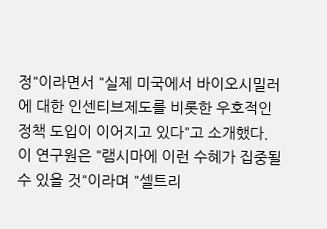정"이라면서 "실제 미국에서 바이오시밀러에 대한 인센티브제도를 비롯한 우호적인 정책 도입이 이어지고 있다"고 소개했다.
이 연구원은 "램시마에 이런 수혜가 집중될 수 있을 것"이라며 "셀트리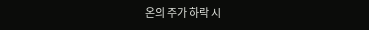온의 주가 하락 시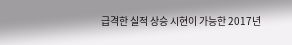급격한 실적 상승 시현이 가능한 2017년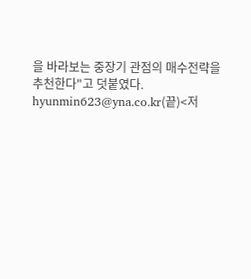을 바라보는 중장기 관점의 매수전략을 추천한다"고 덧붙였다.
hyunmin623@yna.co.kr(끝)<저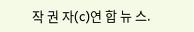작 권 자(c)연 합 뉴 스.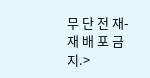무 단 전 재-재 배 포 금 지.>